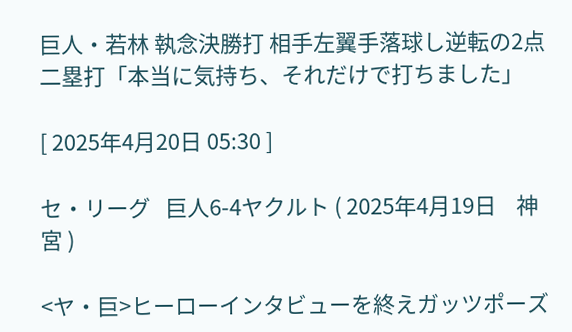巨人・若林 執念決勝打 相手左翼手落球し逆転の2点二塁打「本当に気持ち、それだけで打ちました」

[ 2025年4月20日 05:30 ]

セ・リーグ   巨人6-4ヤクルト ( 2025年4月19日    神宮 )

<ヤ・巨>ヒーローインタビューを終えガッツポーズ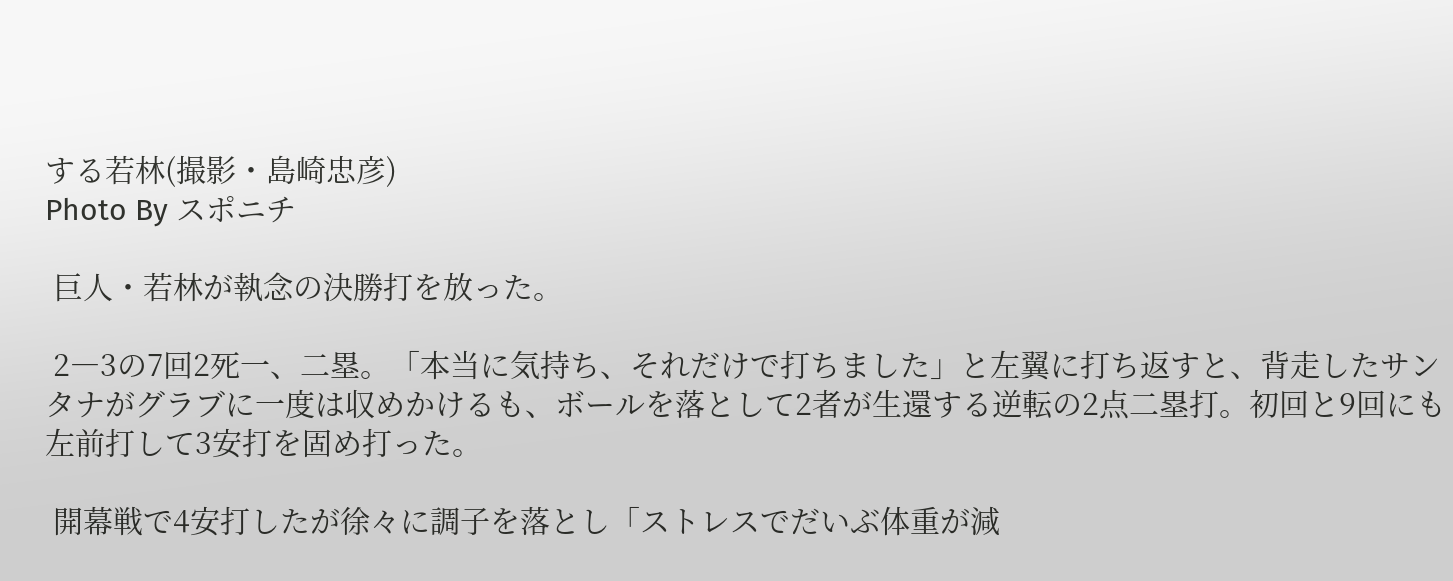する若林(撮影・島崎忠彦)
Photo By スポニチ

 巨人・若林が執念の決勝打を放った。

 2―3の7回2死一、二塁。「本当に気持ち、それだけで打ちました」と左翼に打ち返すと、背走したサンタナがグラブに一度は収めかけるも、ボールを落として2者が生還する逆転の2点二塁打。初回と9回にも左前打して3安打を固め打った。

 開幕戦で4安打したが徐々に調子を落とし「ストレスでだいぶ体重が減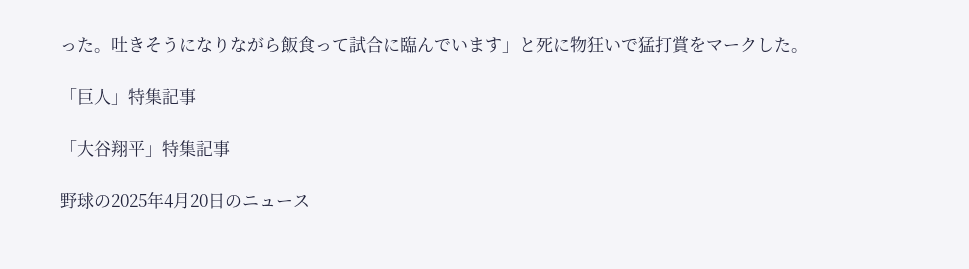った。吐きそうになりながら飯食って試合に臨んでいます」と死に物狂いで猛打賞をマークした。

「巨人」特集記事

「大谷翔平」特集記事

野球の2025年4月20日のニュース